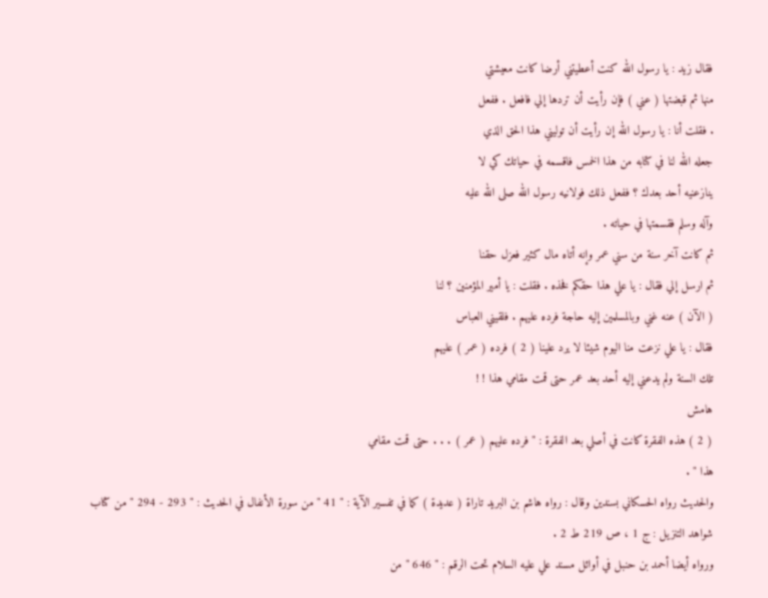فقال زيد : يا رسول الله كنت أعطيتني أرضا كانت معيشتي
منها ثم قبضتها ( عني ) فإن رأيت أن تردها إلي فافعل . ففعل
. فقلت أنا : يا رسول الله إن رأيت أن توليني هذا الحق الذي
جعله الله لنا في كتابه من هذا الخمس فاقسمه في حياتك كي لا
ينازعنيه أحد بعدك ؟ ففعل ذلك فولانيه رسول الله صلى الله عليه
وآله وسلم فقسمتها في حياته .
ثم كانت آخر سنة من سني عمر وإنه أتاه مال كثير فعزل حقنا
ثم ارسل إلي فقال : يا علي هذا حقكم فخذه . فقلت : يا أمير المؤمنين ؟ لنا
( الآن ) عنه غني وبالمسلمين إليه حاجة فرده عليهم . فلقيني العباس
فقال : يا علي نزعت منا اليوم شيئا لا يرد علينا ( 2 ) فرده ( عمر ) عليهم
تلك السنة ولم يدعني إليه أحد بعد عمر حتى قمت مقامي هذا ! !
هامش
( 2 ) هذه الفقرة كانت في أصلي بعد الفقرة : " فرده عليهم ( عمر ) . . . حتى قمت مقامي
هذا " .
والحديث رواه الحسكاني بسندين وقال : رواه هاشم بن البريد تاراة ( عديدة ) كما في تفسير الآية : " 41 " من سورة الأنفال في الحديث : " 293 - 294 " من كتاب
شواهد التنزيل : ج 1 ، ص 219 ط 2 .
ورواه أيضا أحمد بن حنبل في أوائل مسند علي عليه السلام تحت الرقم : " 646 " من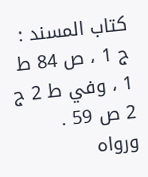كتاب المسند : ج 1 ، ص 84 ط 1 ، وفي ط 2 ج 2 ص 59 .
ورواه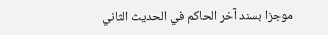موجزا بسند آخر الحاكم في الحديث الثاني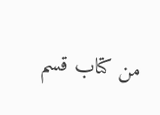من كتاب قسم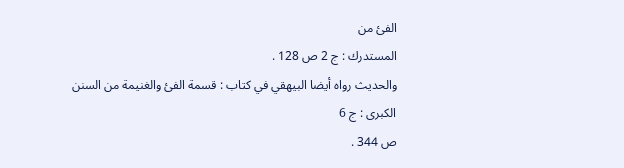الفئ من
المستدرك : ج 2 ص 128 .
والحديث رواه أيضا البيهقي في كتاب : قسمة الفئ والغنيمة من السنن الكبرى : ج 6
ص 344 .